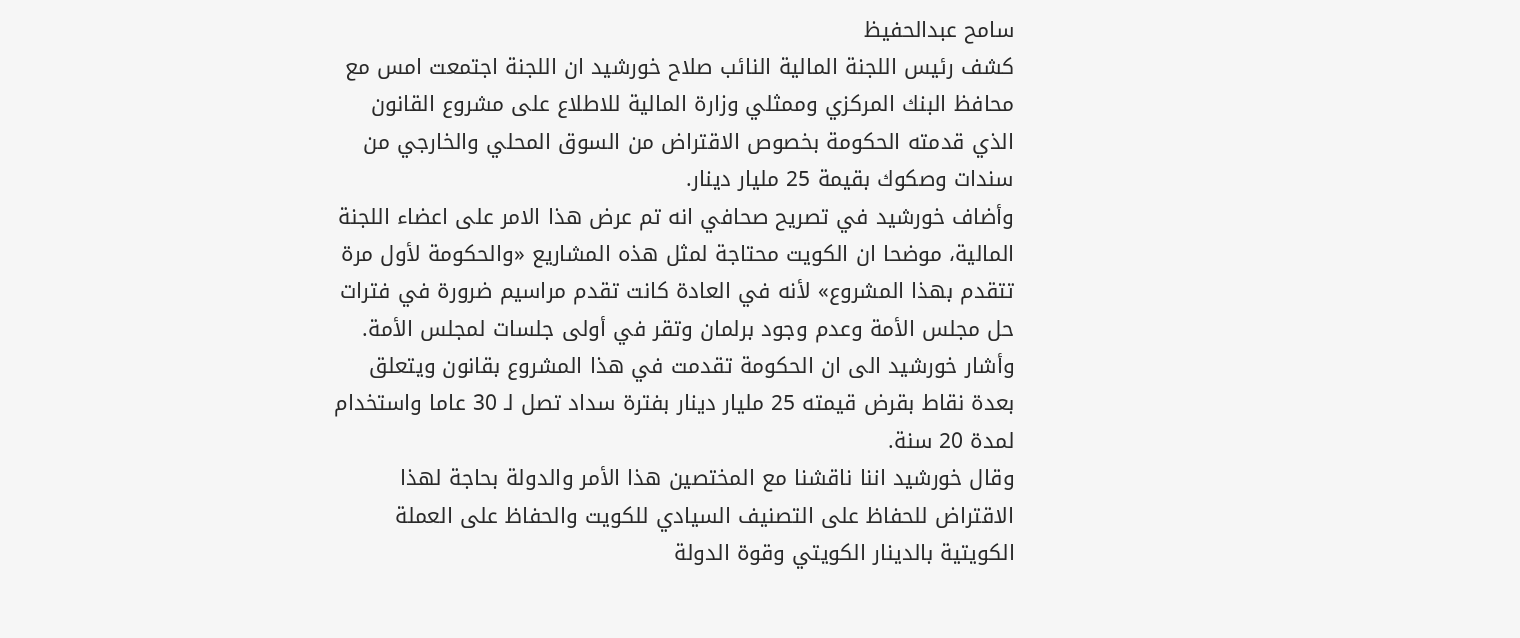سامح عبدالحفيظ
كشف رئيس اللجنة المالية النائب صلاح خورشيد ان اللجنة اجتمعت امس مع محافظ البنك المركزي وممثلي وزارة المالية للاطلاع على مشروع القانون الذي قدمته الحكومة بخصوص الاقتراض من السوق المحلي والخارجي من سندات وصكوك بقيمة 25 مليار دينار.
وأضاف خورشيد في تصريح صحافي انه تم عرض هذا الامر على اعضاء اللجنة المالية، موضحا ان الكويت محتاجة لمثل هذه المشاريع «والحكومة لأول مرة تتقدم بهذا المشروع» لأنه في العادة كانت تقدم مراسيم ضرورة في فترات حل مجلس الأمة وعدم وجود برلمان وتقر في أولى جلسات لمجلس الأمة.
وأشار خورشيد الى ان الحكومة تقدمت في هذا المشروع بقانون ويتعلق بعدة نقاط بقرض قيمته 25 مليار دينار بفترة سداد تصل لـ 30 عاما واستخدام لمدة 20 سنة.
وقال خورشيد اننا ناقشنا مع المختصين هذا الأمر والدولة بحاجة لهذا الاقتراض للحفاظ على التصنيف السيادي للكويت والحفاظ على العملة الكويتية بالدينار الكويتي وقوة الدولة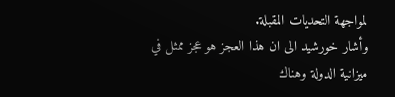لمواجهة التحديات المقبلة.
وأشار خورشيد الى ان هذا العجز هو عجز ممثل في ميزانية الدولة وهناك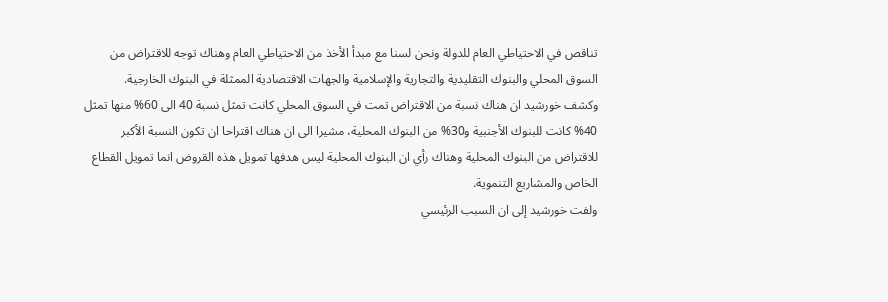تناقص في الاحتياطي العام للدولة ونحن لسنا مع مبدأ الأخذ من الاحتياطي العام وهناك توجه للاقتراض من السوق المحلي والبنوك التقليدية والتجارية والإسلامية والجهات الاقتصادية الممثلة في البنوك الخارجية.
وكشف خورشيد ان هناك نسبة من الاقتراض تمت في السوق المحلي كانت تمثل نسبة 40 الى 60% منها تمثل 40% كانت للبنوك الأجنبية و30% من البنوك المحلية، مشيرا الى ان هناك اقتراحا ان تكون النسبة الأكبر للاقتراض من البنوك المحلية وهناك رأي ان البنوك المحلية ليس هدفها تمويل هذه القروض انما تمويل القطاع الخاص والمشاريع التنموية.
ولفت خورشيد إلى ان السبب الرئيسي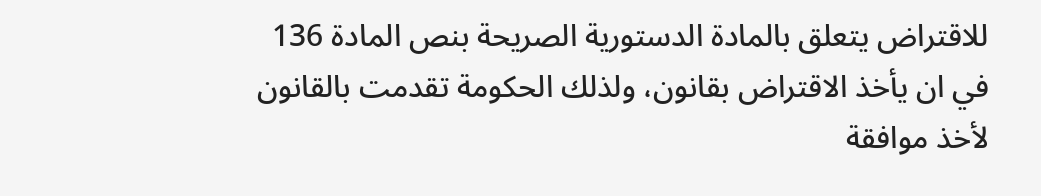للاقتراض يتعلق بالمادة الدستورية الصريحة بنص المادة 136 في ان يأخذ الاقتراض بقانون، ولذلك الحكومة تقدمت بالقانون لأخذ موافقة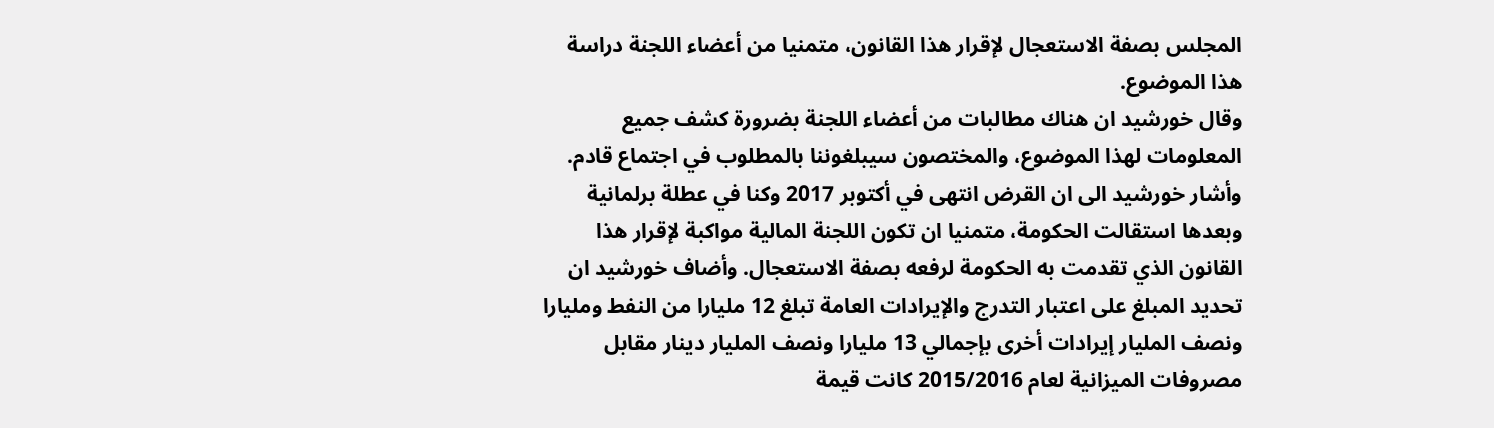المجلس بصفة الاستعجال لإقرار هذا القانون، متمنيا من أعضاء اللجنة دراسة هذا الموضوع.
وقال خورشيد ان هناك مطالبات من أعضاء اللجنة بضرورة كشف جميع المعلومات لهذا الموضوع، والمختصون سيبلغوننا بالمطلوب في اجتماع قادم.
وأشار خورشيد الى ان القرض انتهى في أكتوبر 2017 وكنا في عطلة برلمانية وبعدها استقالت الحكومة، متمنيا ان تكون اللجنة المالية مواكبة لإقرار هذا القانون الذي تقدمت به الحكومة لرفعه بصفة الاستعجال. وأضاف خورشيد ان تحديد المبلغ على اعتبار التدرج والإيرادات العامة تبلغ 12 مليارا من النفط ومليارا ونصف المليار إيرادات أخرى بإجمالي 13 مليارا ونصف المليار دينار مقابل مصروفات الميزانية لعام 2015/2016 كانت قيمة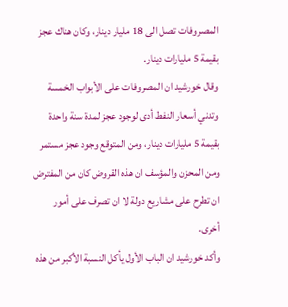المصروفات تصل الى 18 مليار دينار، وكان هناك عجز بقيمة 5 مليارات دينار.
وقال خورشيد ان المصروفات على الأبواب الخمسة وتدني أسعار النفط أدى لوجود عجز لمدة سنة واحدة بقيمة 5 مليارات دينار، ومن المتوقع وجود عجز مستمر ومن المحزن والمؤسف ان هذه القروض كان من المفترض ان تطرح على مشاريع دولة لا ان تصرف على أمور أخرى.
وأكد خورشيد ان الباب الأول يأكل النسبة الأكبر من هذه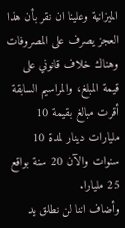الميزانية وعلينا ان نقر بأن هذا العجز يصرف على المصروفات وهناك خلاف قانوني على قيمة المبلغ، والمراسيم السابقة أقرت مبالغ بقيمة 10 مليارات دينار لمدة 10 سنوات والآن 20 سنة بواقع 25 مليارا.
وأضاف اننا لن نطلق يد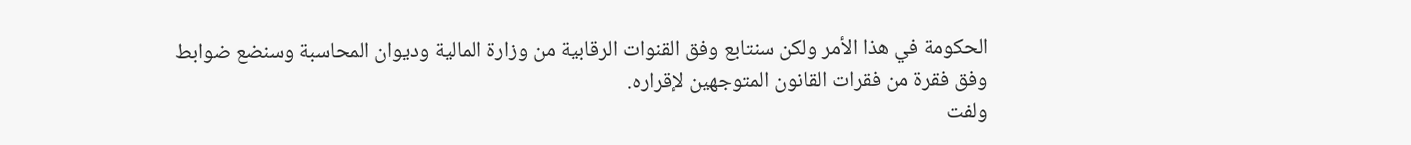الحكومة في هذا الأمر ولكن سنتابع وفق القنوات الرقابية من وزارة المالية وديوان المحاسبة وسنضع ضوابط وفق فقرة من فقرات القانون المتوجهين لإقراره.
ولفت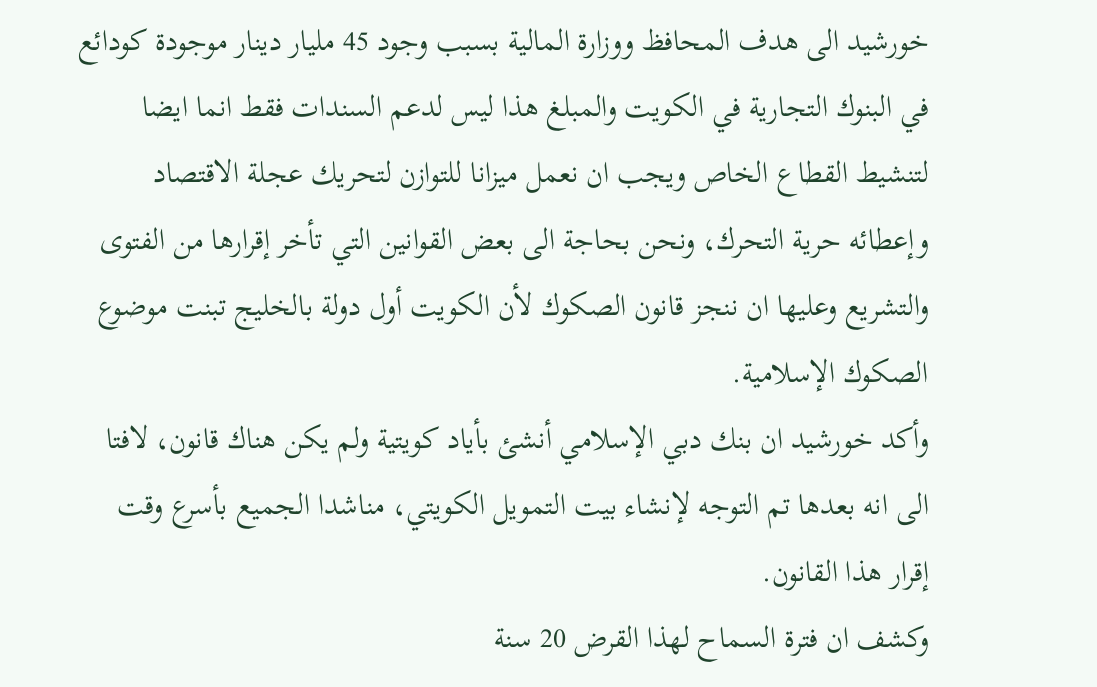خورشيد الى هدف المحافظ ووزارة المالية بسبب وجود 45 مليار دينار موجودة كودائع في البنوك التجارية في الكويت والمبلغ هذا ليس لدعم السندات فقط انما ايضا لتنشيط القطاع الخاص ويجب ان نعمل ميزانا للتوازن لتحريك عجلة الاقتصاد وإعطائه حرية التحرك، ونحن بحاجة الى بعض القوانين التي تأخر إقرارها من الفتوى والتشريع وعليها ان ننجز قانون الصكوك لأن الكويت أول دولة بالخليج تبنت موضوع الصكوك الإسلامية.
وأكد خورشيد ان بنك دبي الإسلامي أنشئ بأياد كويتية ولم يكن هناك قانون، لافتا الى انه بعدها تم التوجه لإنشاء بيت التمويل الكويتي، مناشدا الجميع بأسرع وقت إقرار هذا القانون.
وكشف ان فترة السماح لهذا القرض 20 سنة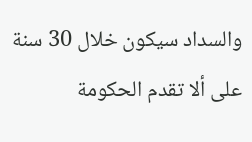والسداد سيكون خلال 30 سنة على ألا تقدم الحكومة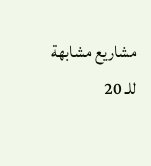مشاريع مشابهة للـ 20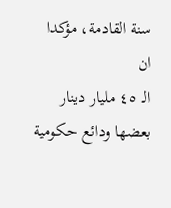سنة القادمة، مؤكدا ان
الـ ٤٥ مليار دينار بعضها ودائع حكومية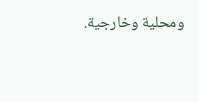ومحلية وخارجية.